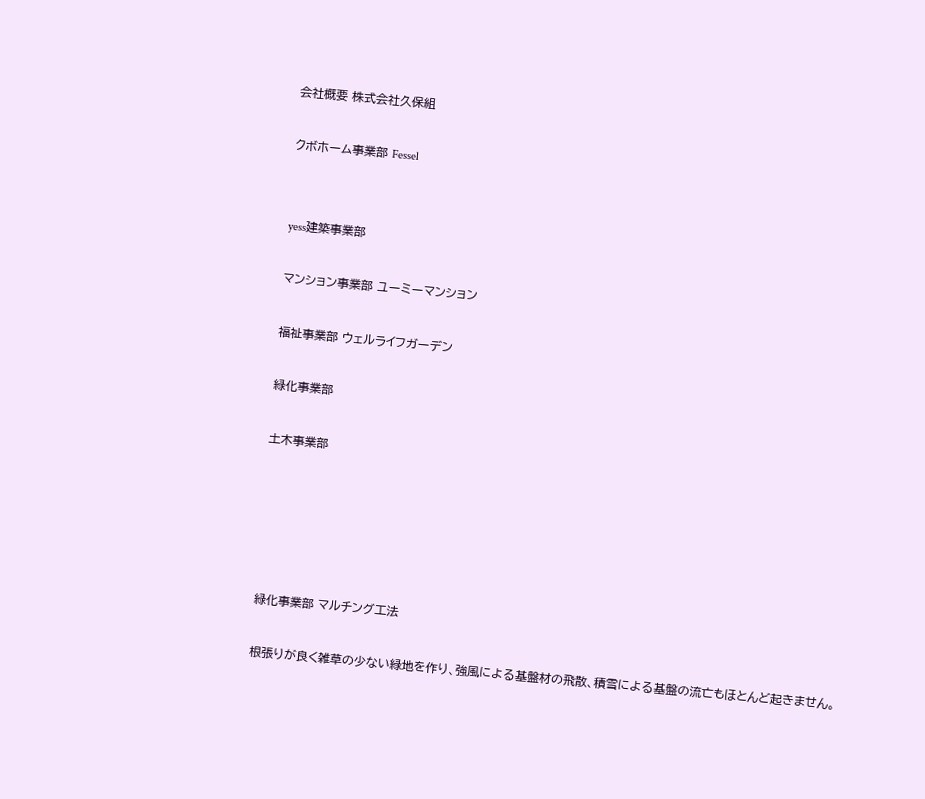会社概要 株式会社久保組

クボホーム事業部 Fessel


yess建築事業部

マンション事業部 ユーミーマンション

福祉事業部 ウェルライフガーデン

緑化事業部

土木事業部





緑化事業部 マルチング工法

根張りが良く雑草の少ない緑地を作り、強風による基盤材の飛散、積雪による基盤の流亡もほとんど起きません。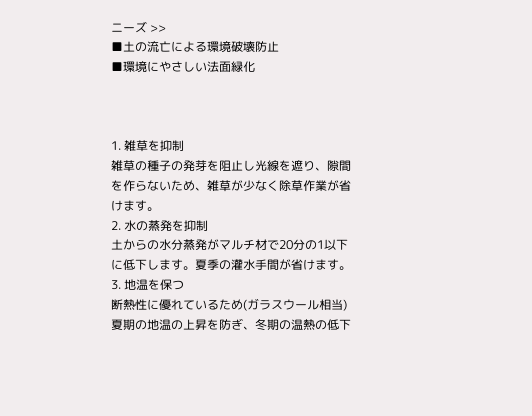ニーズ >>
■土の流亡による環境破壊防止
■環境にやさしい法面緑化



1. 雑草を抑制
雑草の種子の発芽を阻止し光線を遮り、隙間を作らないため、雑草が少なく除草作業が省けます。
2. 水の蒸発を抑制
土からの水分蒸発がマルチ材で20分の1以下に低下します。夏季の灌水手間が省けます。
3. 地温を保つ
断熱性に優れているため(ガラスウール相当)夏期の地温の上昇を防ぎ、冬期の温熱の低下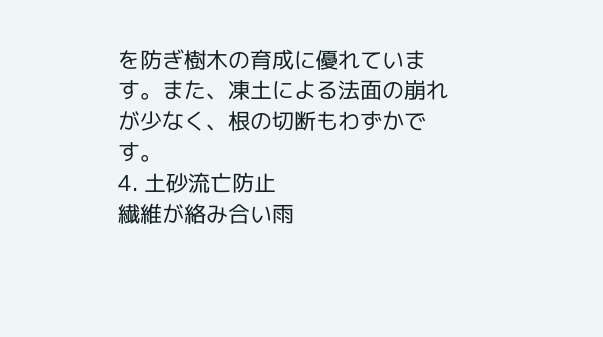を防ぎ樹木の育成に優れています。また、凍土による法面の崩れが少なく、根の切断もわずかです。
4. 土砂流亡防止
繊維が絡み合い雨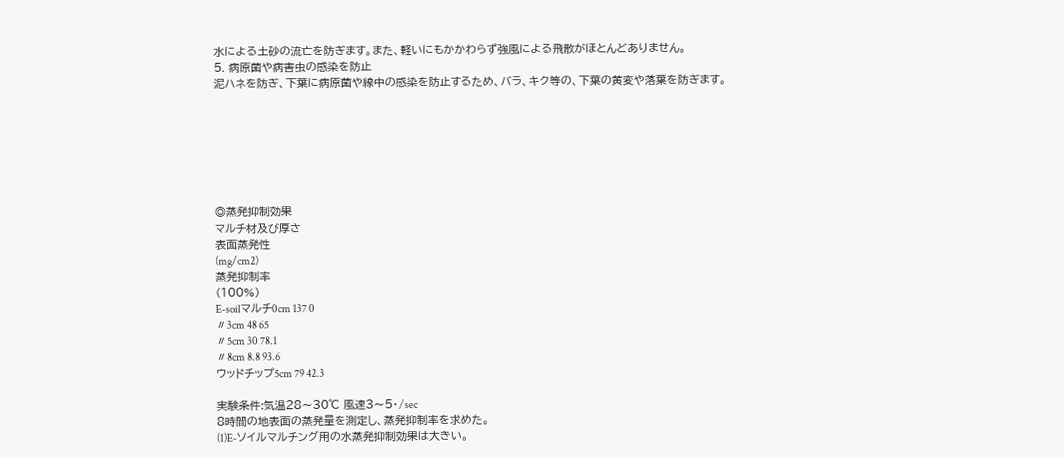水による土砂の流亡を防ぎます。また、軽いにもかかわらず強風による飛散がほとんどありません。
5. 病原菌や病害虫の感染を防止
泥ハネを防ぎ、下葉に病原菌や線中の感染を防止するため、バラ、キク等の、下葉の黄変や落葉を防ぎます。







◎蒸発抑制効果
マルチ材及び厚さ
表面蒸発性
(mg/cm2)
蒸発抑制率
(100%)
E-soilマルチ0cm 137 0
〃3cm 48 65
〃5cm 30 78.1
〃8cm 8.8 93.6
ウッドチップ5cm 79 42.3

実験条件:気温28〜30℃ 風速3〜5・/sec
8時間の地表面の蒸発量を測定し、蒸発抑制率を求めた。
(1)E-ソイルマルチング用の水蒸発抑制効果は大きい。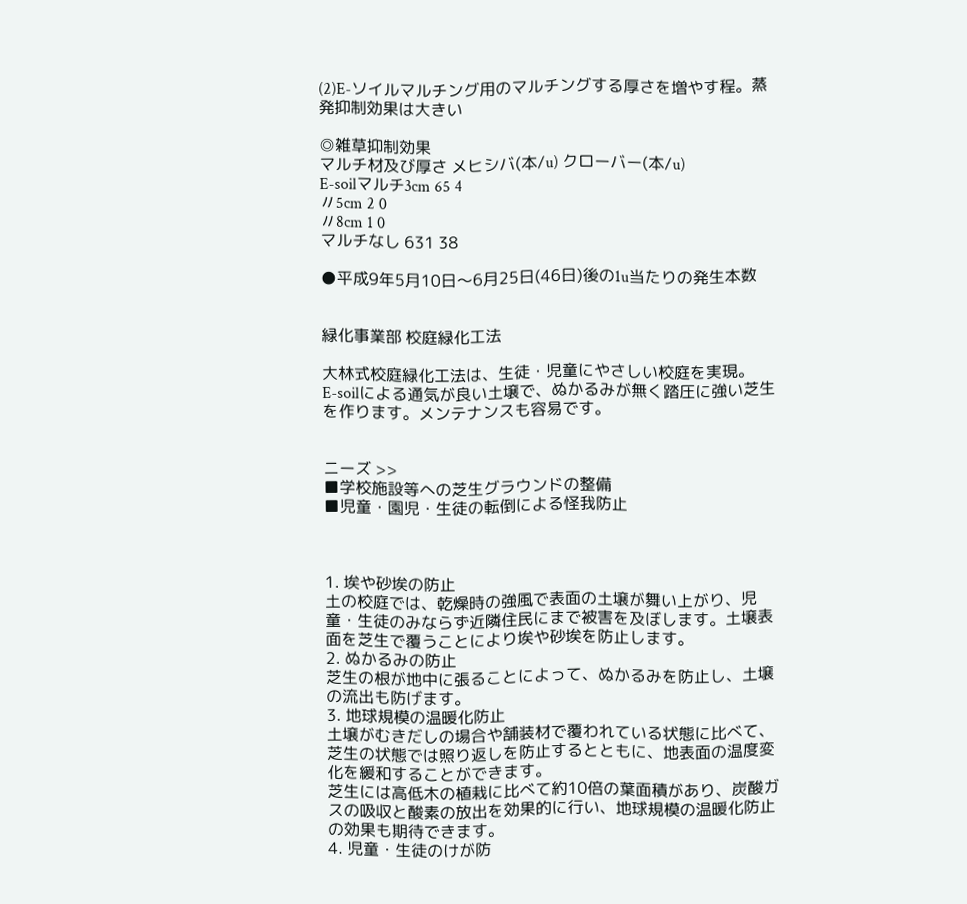(2)E-ソイルマルチング用のマルチングする厚さを増やす程。蒸発抑制効果は大きい

◎雑草抑制効果
マルチ材及び厚さ メヒシバ(本/u) クローバー(本/u)
E-soilマルチ3cm 65 4
〃5cm 2 0
〃8cm 1 0
マルチなし 631 38

●平成9年5月10日〜6月25日(46日)後の1u当たりの発生本数


緑化事業部 校庭緑化工法

大林式校庭緑化工法は、生徒・児童にやさしい校庭を実現。
E-soilによる通気が良い土壌で、ぬかるみが無く踏圧に強い芝生
を作ります。メンテナンスも容易です。


ニーズ >>
■学校施設等への芝生グラウンドの整備
■児童・園児・生徒の転倒による怪我防止



1. 埃や砂埃の防止
土の校庭では、乾燥時の強風で表面の土壌が舞い上がり、児童・生徒のみならず近隣住民にまで被害を及ぼします。土壌表面を芝生で覆うことにより埃や砂埃を防止します。
2. ぬかるみの防止
芝生の根が地中に張ることによって、ぬかるみを防止し、土壌の流出も防げます。
3. 地球規模の温暖化防止
土壌がむきだしの場合や舗装材で覆われている状態に比べて、芝生の状態では照り返しを防止するとともに、地表面の温度変化を緩和することができます。
芝生には高低木の植栽に比べて約10倍の葉面積があり、炭酸ガスの吸収と酸素の放出を効果的に行い、地球規模の温暖化防止の効果も期待できます。
4. 児童・生徒のけが防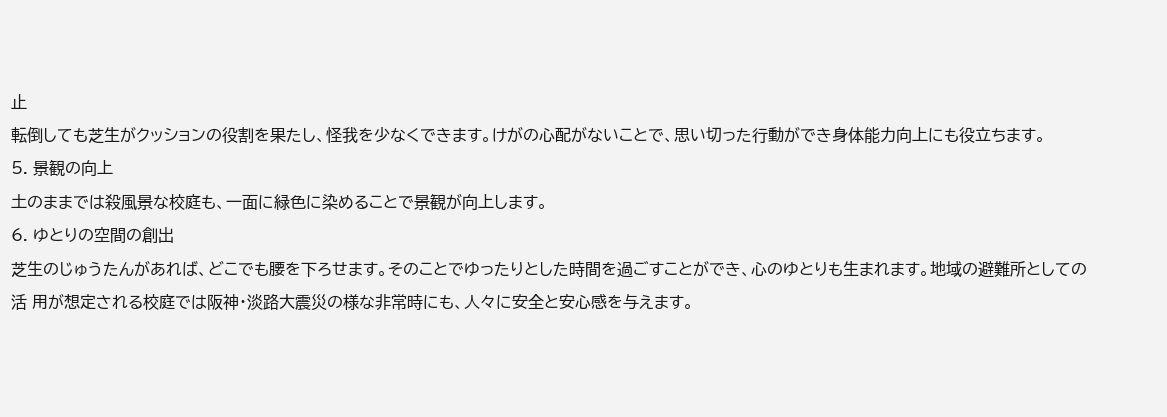止
転倒しても芝生がクッションの役割を果たし、怪我を少なくできます。けがの心配がないことで、思い切った行動ができ身体能力向上にも役立ちます。
5. 景観の向上
土のままでは殺風景な校庭も、一面に緑色に染めることで景観が向上します。
6. ゆとりの空間の創出
芝生のじゅうたんがあれば、どこでも腰を下ろせます。そのことでゆったりとした時間を過ごすことができ、心のゆとりも生まれます。地域の避難所としての活 用が想定される校庭では阪神・淡路大震災の様な非常時にも、人々に安全と安心感を与えます。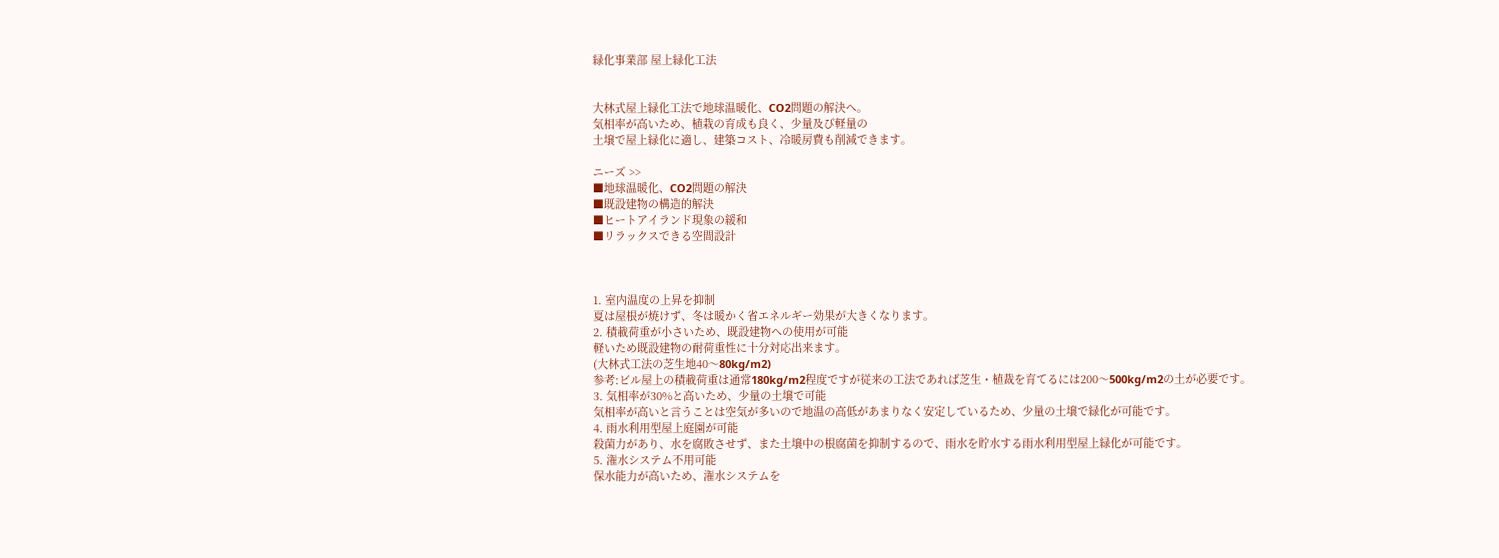緑化事業部 屋上緑化工法


大林式屋上緑化工法で地球温暖化、CO2問題の解決へ。
気相率が高いため、植栽の育成も良く、少量及び軽量の
土壌で屋上緑化に適し、建築コスト、冷暖房費も削減できます。

ニーズ >>
■地球温暖化、CO2問題の解決
■既設建物の構造的解決
■ヒートアイランド現象の緩和
■リラックスできる空間設計



1. 室内温度の上昇を抑制
夏は屋根が焼けず、冬は暖かく省エネルギー効果が大きくなります。
2. 積載荷重が小さいため、既設建物への使用が可能
軽いため既設建物の耐荷重性に十分対応出来ます。
(大林式工法の芝生地40〜80kg/m2)
参考:ビル屋上の積載荷重は通常180kg/m2程度ですが従来の工法であれば芝生・植裁を育てるには200〜500kg/m2の土が必要です。
3. 気相率が30%と高いため、少量の土壌で可能
気相率が高いと言うことは空気が多いので地温の高低があまりなく安定しているため、少量の土壌で緑化が可能です。
4. 雨水利用型屋上庭園が可能
殺菌力があり、水を腐敗させず、また土壌中の根腐菌を抑制するので、雨水を貯水する雨水利用型屋上緑化が可能です。
5. 潅水システム不用可能
保水能力が高いため、潅水システムを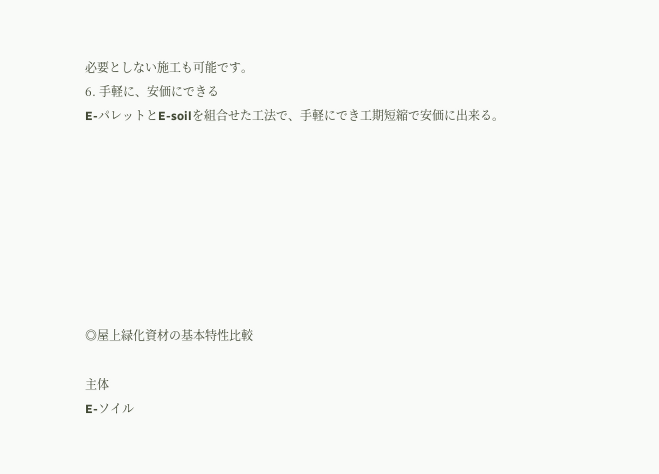必要としない施工も可能です。
6. 手軽に、安価にできる
E-パレットとE-soilを組合せた工法で、手軽にでき工期短縮で安価に出来る。








◎屋上緑化資材の基本特性比較

主体
E-ソイル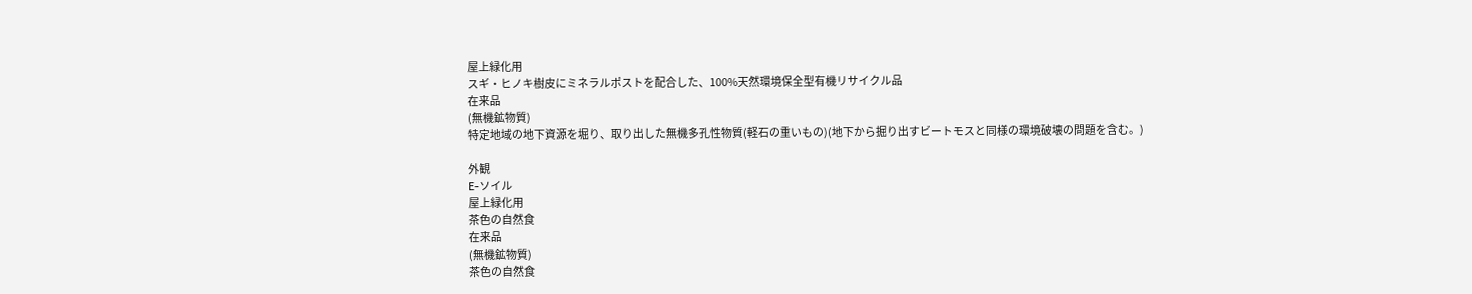屋上緑化用
スギ・ヒノキ樹皮にミネラルポストを配合した、100%天然環境保全型有機リサイクル品
在来品
(無機鉱物質)
特定地域の地下資源を堀り、取り出した無機多孔性物質(軽石の重いもの)(地下から掘り出すビートモスと同様の環境破壊の問題を含む。)

外観
E-ソイル
屋上緑化用
茶色の自然食
在来品
(無機鉱物質)
茶色の自然食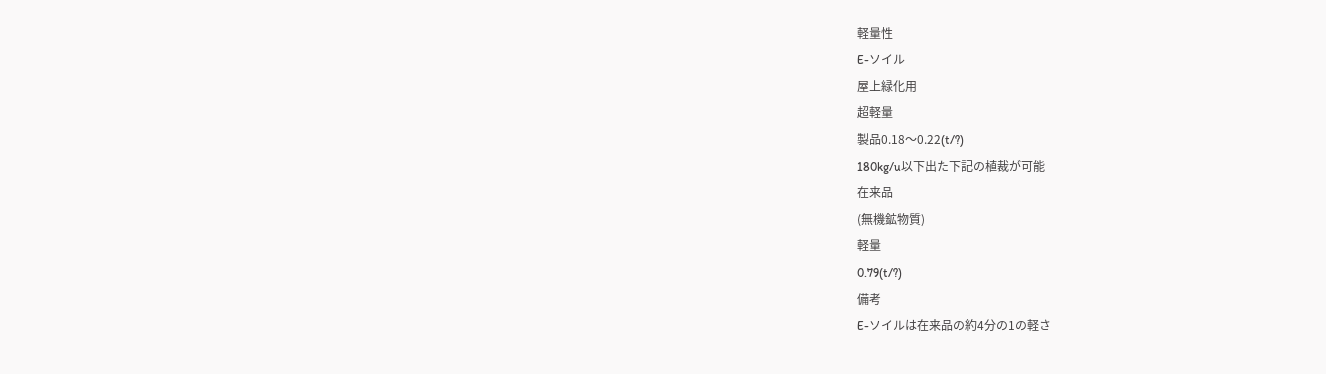軽量性
E-ソイル
屋上緑化用
超軽量
製品0.18〜0.22(t/?)
180kg/u以下出た下記の植裁が可能
在来品
(無機鉱物質)
軽量
0.79(t/?)
備考
E-ソイルは在来品の約4分の1の軽さ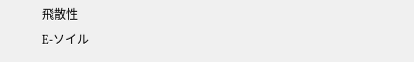飛散性
E-ソイル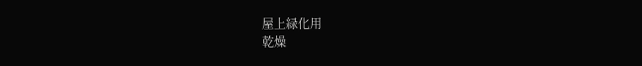屋上緑化用
乾燥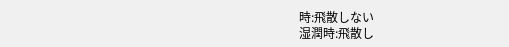時:飛散しない
湿潤時:飛散し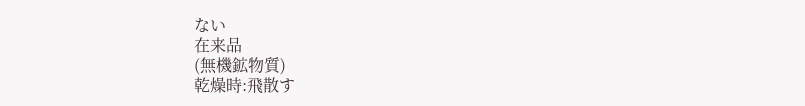ない
在来品
(無機鉱物質)
乾燥時:飛散す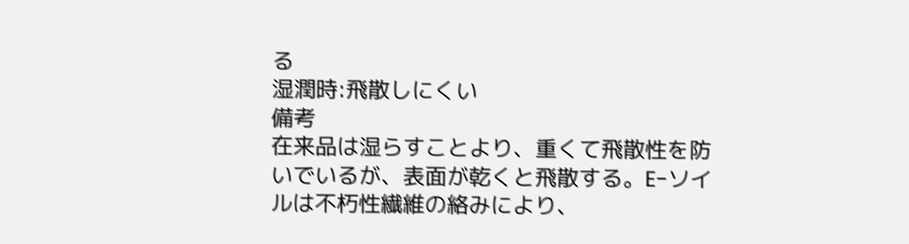る
湿潤時:飛散しにくい
備考
在来品は湿らすことより、重くて飛散性を防いでいるが、表面が乾くと飛散する。E-ソイルは不朽性繊維の絡みにより、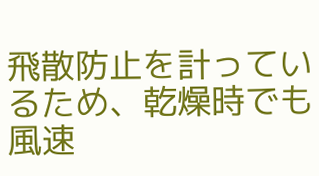飛散防止を計っているため、乾燥時でも風速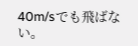40m/sでも飛ばない。